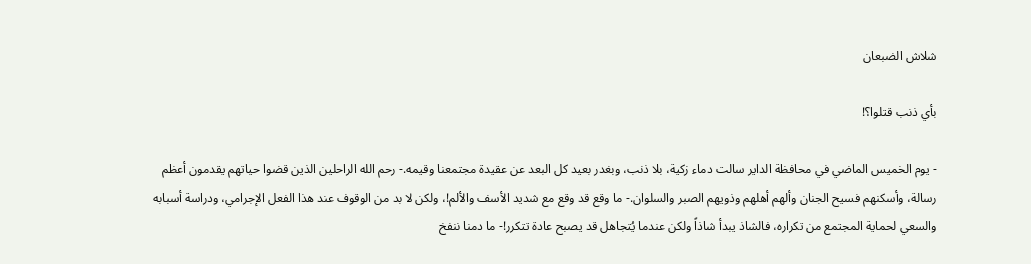شلاش الضبعان

بأي ذنب قتلوا؟!

- يوم الخميس الماضي في محافظة الداير سالت دماء زكية، بلا ذنب، وبغدر بعيد كل البعد عن عقيدة مجتمعنا وقيمه.- رحم الله الراحلين الذين قضوا حياتهم يقدمون أعظم رسالة، وأسكنهم فسيح الجنان وألهم أهلهم وذويهم الصبر والسلوان.- ما وقع قد وقع مع شديد الأسف والألم!، ولكن لا بد من الوقوف عند هذا الفعل الإجرامي، ودراسة أسبابه والسعي لحماية المجتمع من تكراره، فالشاذ يبدأ شاذاً ولكن عندما يُتجاهل قد يصبح عادة تتكرر!- ما دمنا ننفخ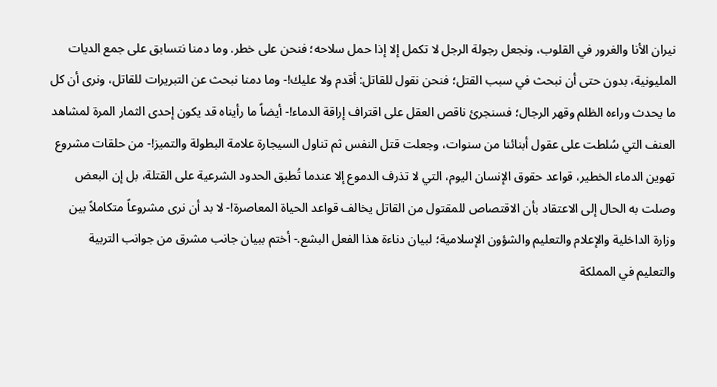نيران الأنا والغرور في القلوب، ونجعل رجولة الرجل لا تكمل إلا إذا حمل سلاحه؛ فنحن على خطر. وما دمنا نتسابق على جمع الديات المليونية، بدون حتى أن نبحث في سبب القتل؛ فنحن نقول للقاتل: أقدم ولا عليك!- وما دمنا نبحث عن التبريرات للقاتل، ونرى أن كل ما يحدث وراءه الظلم وقهر الرجال؛ فسنجرئ ناقص العقل على اقتراف إراقة الدماء!- أيضاً ما رأيناه قد يكون إحدى الثمار المرة لمشاهد العنف التي سُلطت على عقول أبنائنا من سنوات، وجعلت قتل النفس ثم تناول السيجارة علامة البطولة والتميز!- من حلقات مشروع تهوين الدماء الخطير، قواعد حقوق الإنسان اليوم، التي لا تذرف الدموع إلا عندما تُطبق الحدود الشرعية على القتلة، بل إن البعض وصلت به الحال إلى الاعتقاد بأن الاقتصاص للمقتول من القاتل يخالف قواعد الحياة المعاصرة!- لا بد أن نرى مشروعاً متكاملاً بين وزارة الداخلية والإعلام والتعليم والشؤون الإسلامية؛ لبيان دناءة هذا الفعل البشع.- أختم ببيان جانب مشرق من جوانب التربية والتعليم في المملكة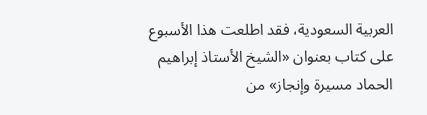العربية السعودية، فقد اطلعت هذا الأسبوع على كتاب بعنوان «الشيخ الأستاذ إبراهيم الحماد مسيرة وإنجاز» من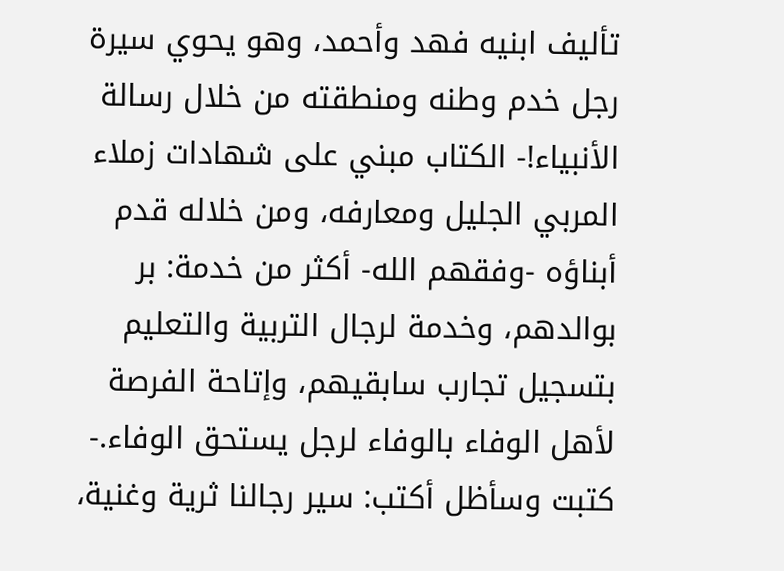تأليف ابنيه فهد وأحمد، وهو يحوي سيرة رجل خدم وطنه ومنطقته من خلال رسالة الأنبياء!- الكتاب مبني على شهادات زملاء المربي الجليل ومعارفه، ومن خلاله قدم أبناؤه -وفقهم الله- أكثر من خدمة: بر بوالدهم، وخدمة لرجال التربية والتعليم بتسجيل تجارب سابقيهم، وإتاحة الفرصة لأهل الوفاء بالوفاء لرجل يستحق الوفاء.- كتبت وسأظل أكتب: سير رجالنا ثرية وغنية،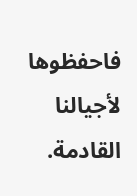فاحفظوها لأجيالنا القادمة.